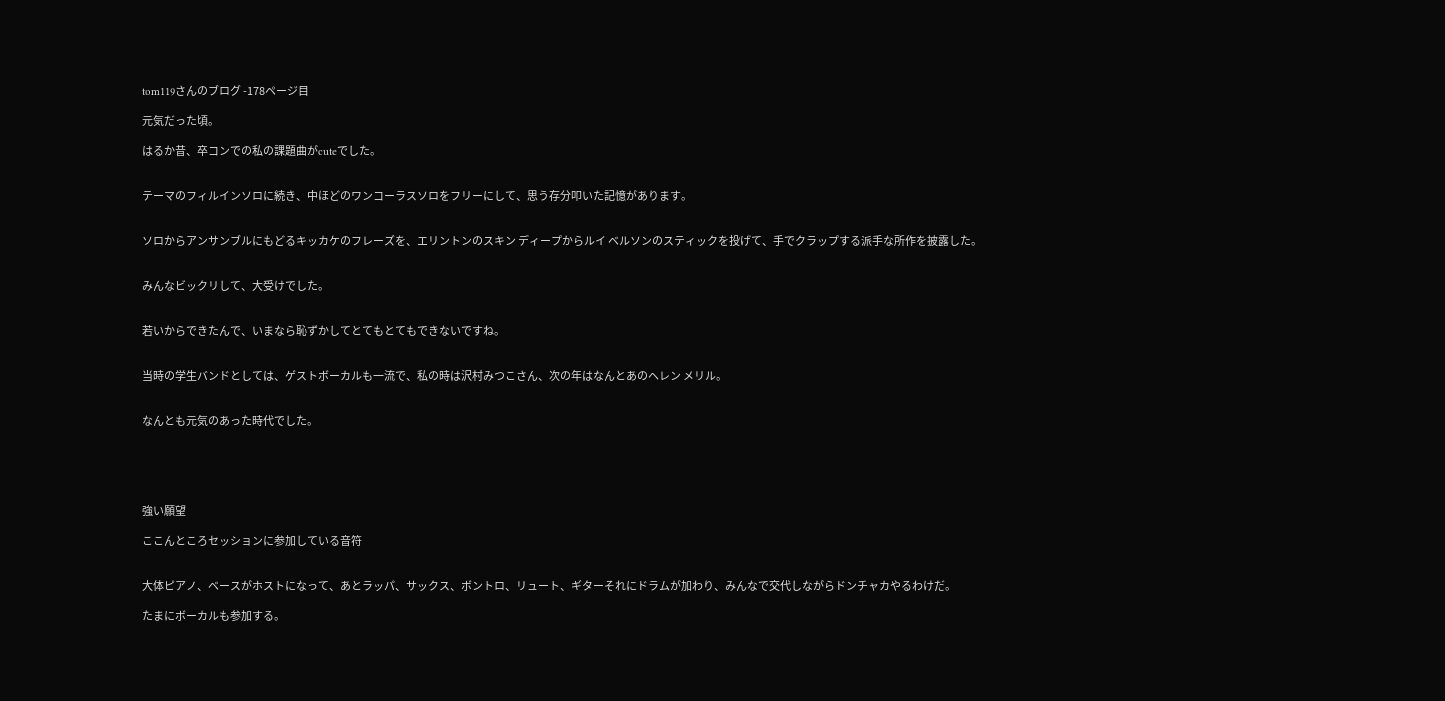tom119さんのブログ -178ページ目

元気だった頃。

はるか昔、卒コンでの私の課題曲がcuteでした。


テーマのフィルインソロに続き、中ほどのワンコーラスソロをフリーにして、思う存分叩いた記憶があります。


ソロからアンサンブルにもどるキッカケのフレーズを、エリントンのスキン ディープからルイ ベルソンのスティックを投げて、手でクラップする派手な所作を披露した。


みんなビックリして、大受けでした。


若いからできたんで、いまなら恥ずかしてとてもとてもできないですね。


当時の学生バンドとしては、ゲストボーカルも一流で、私の時は沢村みつこさん、次の年はなんとあのヘレン メリル。


なんとも元気のあった時代でした。





強い願望

ここんところセッションに参加している音符


大体ピアノ、ベースがホストになって、あとラッパ、サックス、ボントロ、リュート、ギターそれにドラムが加わり、みんなで交代しながらドンチャカやるわけだ。

たまにボーカルも参加する。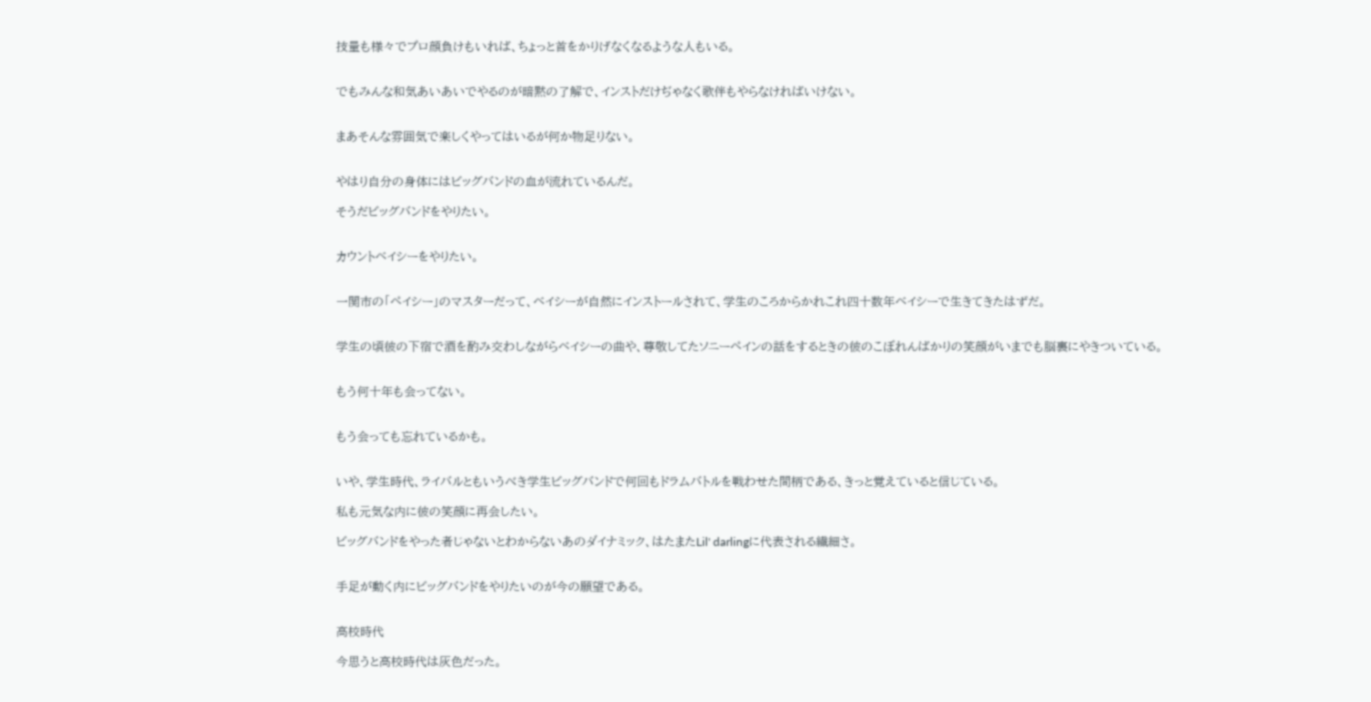技量も様々でプロ顔負けもいれば、ちょっと首をかりげなくなるような人もいる。


でもみんな和気あいあいでやるのが暗黙の了解で、インストだけぢゃなく歌伴もやらなければいけない。


まあそんな雰囲気で楽しくやってはいるが何か物足りない。


やはり自分の身体にはビッグバンドの血が流れているんだ。

そうだビッグバンドをやりたい。


カウントベイシーをやりたい。


一関市の「ペイシー」のマスターだって、ベイシーが自然にインストールされて、学生のころからかれこれ四十数年ベイシーで生きてきたはずだ。


学生の頃彼の下宿で酒を酌み交わしながらベイシーの曲や、尊敬してたソニーペインの話をするときの彼のこぼれんばかりの笑顔がいまでも脳裏にやきついている。


もう何十年も会ってない。


もう会っても忘れているかも。


いや、学生時代、ライバルともいうべき学生ビッグバンドで何回もドラムバトルを戦わせた間柄である、きっと覚えていると信じている。

私も元気な内に彼の笑顔に再会したい。

ビッグバンドをやった者じゃないとわからないあのダイナミック、はたまたLil' darlingに代表される繊細さ。


手足が動く内にビッグバンドをやりたいのが今の願望である。


高校時代

今思うと高校時代は灰色だった。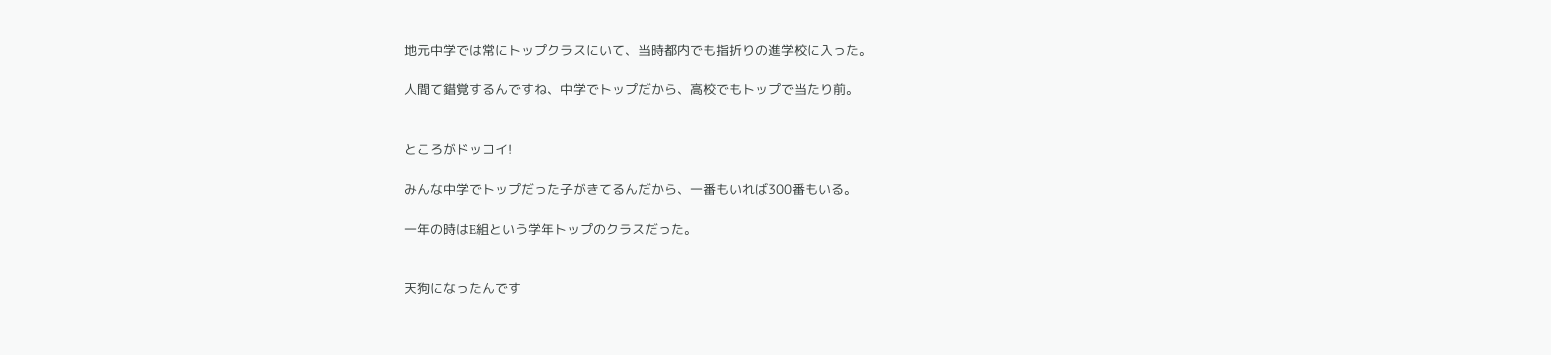地元中学では常にトップクラスにいて、当時都内でも指折りの進学校に入った。

人間て錯覚するんですね、中学でトップだから、高校でもトップで当たり前。


ところがドッコイ!

みんな中学でトップだった子がきてるんだから、一番もいれば300番もいる。

一年の時はE組という学年トップのクラスだった。


天狗になったんです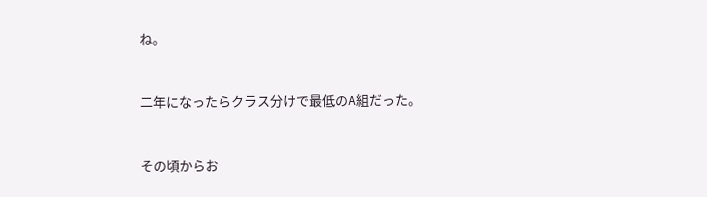ね。


二年になったらクラス分けで最低のA組だった。


その頃からお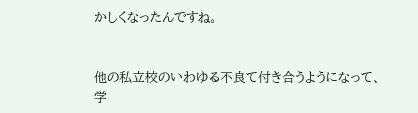かしくなったんですね。


他の私立校のいわゆる不良て付き合うようになって、学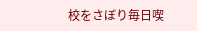校をさぼり毎日喫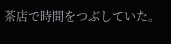茶店で時間をつぶしていた。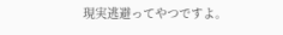現実逃避ってやつですよ。